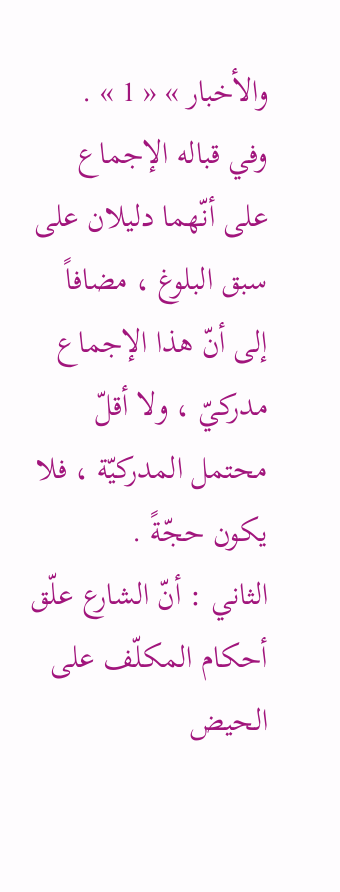والأخبار » « 1 » .
وفي قباله الإجماع على أنّهما دليلان على سبق البلوغ ، مضافاً إلى أنّ هذا الإجماع مدركيّ ، ولا أقلّ محتمل المدركيّة ، فلا يكون حجّةً .
الثاني : أنّ الشارع علّق أحكام المكلّف على الحيض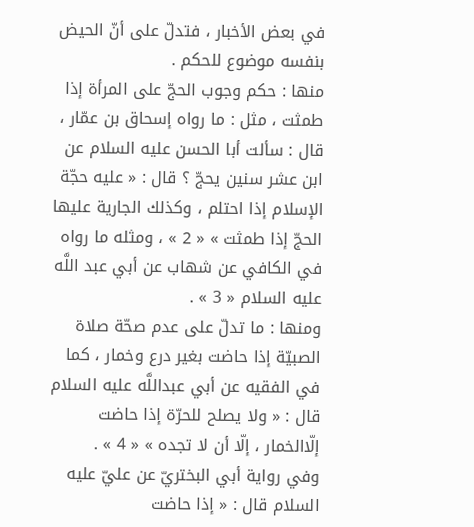في بعض الأخبار ، فتدلّ على أنّ الحيض بنفسه موضوع للحكم .
منها : حكم وجوب الحجّ على المرأة إذا طمثت ، مثل : ما رواه إسحاق بن عمّار ، قال : سألت أبا الحسن عليه السلام عن ابن عشر سنين يحجّ ؟ قال : « عليه حجّة الإسلام إذا احتلم ، وكذلك الجارية عليها الحجّ إذا طمثت » « 2 » ، ومثله ما رواه في الكافي عن شهاب عن أبي عبد اللَّه عليه السلام « 3 » .
ومنها : ما تدلّ على عدم صحّة صلاة الصبيّة إذا حاضت بغير درع وخمار ، كما في الفقيه عن أبي عبداللَّه عليه السلام قال : « ولا يصلح للحرّة إذا حاضت إلّاالخمار ، إلّا أن لا تجده » « 4 » .
وفي رواية أبي البختريّ عن عليّ عليه السلام قال : « إذا حاضت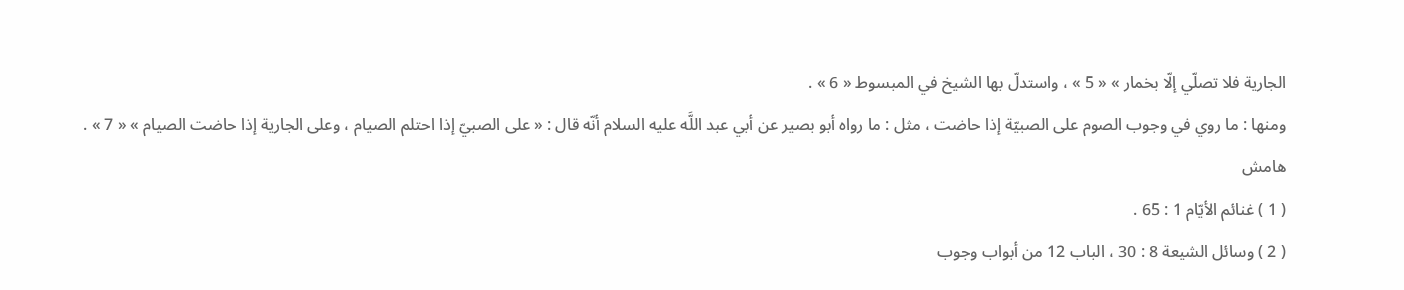الجارية فلا تصلّي إلّا بخمار » « 5 » ، واستدلّ بها الشيخ في المبسوط « 6 » .
ومنها : ما روي في وجوب الصوم على الصبيّة إذا حاضت ، مثل : ما رواه أبو بصير عن أبي عبد اللَّه عليه السلام أنّه قال : « على الصبيّ إذا احتلم الصيام ، وعلى الجارية إذا حاضت الصيام » « 7 » .
هامش
( 1 ) غنائم الأيّام 1 : 65 .
( 2 ) وسائل الشيعة 8 : 30 ، الباب 12 من أبواب وجوب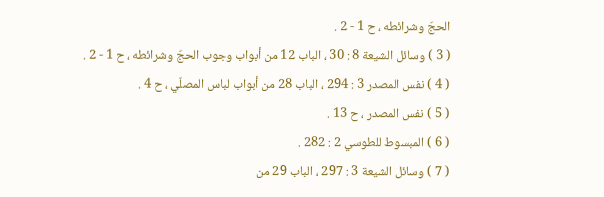الحجّ وشرائطه ، ح 1 - 2 .
( 3 ) وسائل الشيعة 8 : 30 ، الباب 12 من أبواب وجوب الحجّ وشرائطه ، ح 1 - 2 .
( 4 ) نفس المصدر 3 : 294 ، الباب 28 من أبواب لباس المصلّي ، ح 4 .
( 5 ) نفس المصدر ، ح 13 .
( 6 ) المبسوط للطوسي 2 : 282 .
( 7 ) وسائل الشيعة 3 : 297 ، الباب 29 من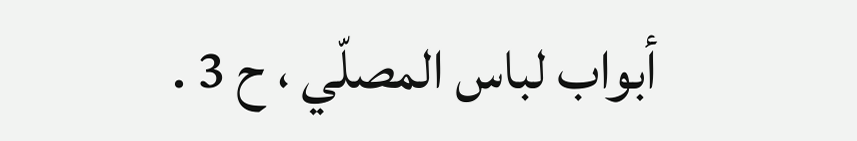أبواب لباس المصلّي ، ح 3 .